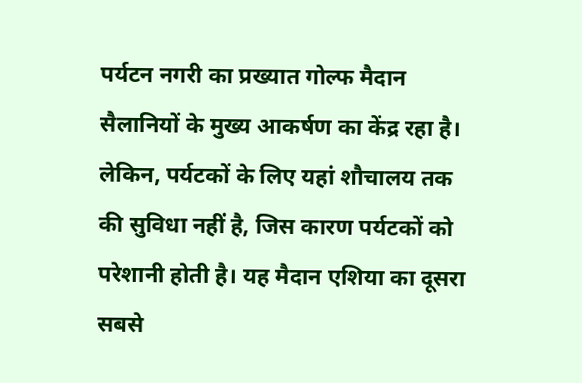पर्यटन नगरी का प्रख्यात गोल्फ मैदान सैलानियों के मुख्य आकर्षण का केंद्र रहा है। लेकिन, पर्यटकों के लिए यहां शौचालय तक की सुविधा नहीं है, जिस कारण पर्यटकों को परेशानी होती है। यह मैदान एशिया का दूसरा सबसे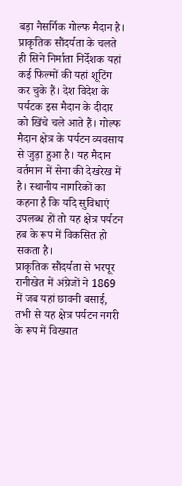बड़ा नैसर्गिक गोल्फ मैदान है। प्राकृतिक सौंदर्यता के चलते ही सिने निर्माता निर्देशक यहां कई फिल्मों की यहां शूटिंग कर चुके हैं। देश विदेश के पर्यटक इस मैदान के दीदार को खिंचे चले आते हैं। गोल्फ मैदान क्षेत्र के पर्यटन व्यवसाय से जुड़ा हुआ है। यह मैदान वर्तमान में सेना की देखरेख में है। स्थानीय नागरिकों का कहना है कि यदि सुविधाएं उपलब्ध हों तो यह क्षेत्र पर्यटन हब के रूप में विकसित हो सकता है।
प्राकृतिक सौंदर्यता से भरपूर रानीखेत में अंग्रेजों ने 1869 में जब यहां छावनी बसाई, तभी से यह क्षेत्र पर्यटन नगरी के रूप में विख्यात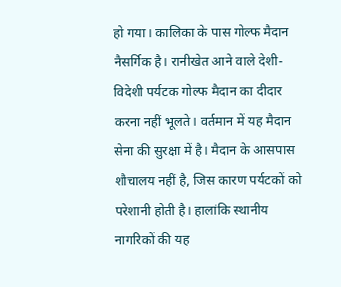हो गया। कालिका के पास गोल्फ मैदान नैसर्गिक है। रानीखेत आने वाले देशी-विदेशी पर्यटक गोल्फ मैदान का दीदार करना नहीं भूलते। वर्तमान में यह मैदान सेना की सुरक्षा में है। मैदान के आसपास शौचालय नहीं है, जिस कारण पर्यटकों को परेशानी होती है। हालांकि स्थानीय नागरिकों की यह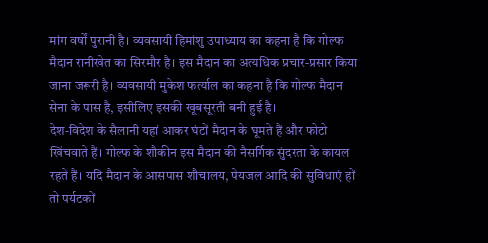मांग वर्षों पुरानी है। व्यवसायी हिमांशु उपाध्याय का कहना है कि गोल्फ मैदान रानीखेत का सिरमौर है। इस मैदान का अत्यधिक प्रचार-प्रसार किया जाना जरूरी है। व्यवसायी मुकेश फर्त्याल का कहना है कि गोल्फ मैदान सेना के पास है, इसीलिए इसकी खूबसूरती बनी हुई है।
देश-विदेश के सैलानी यहां आकर घंटों मैदान के घूमते हैं और फोटो खिंचवाते हैं। गोल्फ के शौकीन इस मैदान की नैसर्गिक सुंदरता के कायल रहते हैं। यदि मैदान के आसपास शौचालय, पेयजल आदि की सुविधाएं हों तो पर्यटकों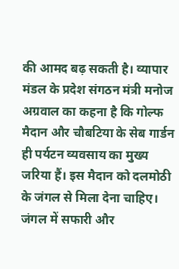की आमद बढ़ सकती है। व्यापार मंडल के प्रदेश संगठन मंत्री मनोज अग्रवाल का कहना है कि गोल्फ मैदान और चौबटिया के सेब गार्डन ही पर्यटन व्यवसाय का मुख्य जरिया हैं। इस मैदान को दलमोठी के जंगल से मिला देना चाहिए। जंगल में सफारी और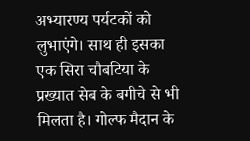अभ्यारण्य पर्यटकों को लुभाएंगे। साथ ही इसका एक सिरा चौबटिया के प्रख्यात सेब के बगीचे से भी मिलता है। गोल्फ मैदान के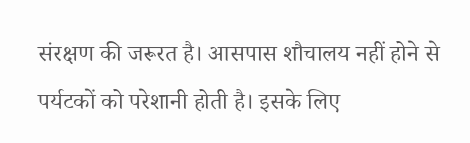संरक्षण की जरूरत है। आसपास शौचालय नहीं होने से पर्यटकों को परेशानी होती है। इसके लिए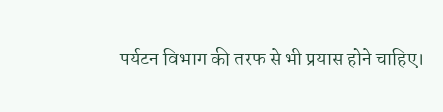पर्यटन विभाग की तरफ से भी प्रयास होने चाहिए।